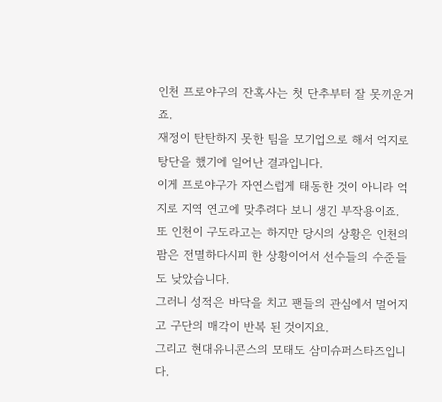인천 프로야구의 잔혹사는 첫 단추부터 잘 못끼운거죠.
재정이 탄탄하지 못한 팀을 모기업으로 해서 억지로 탕단을 했기에 일어난 결과입니다.
이게 프로야구가 자연스럽게 태동한 것이 아니라 억지로 지역 연고에 맞추려다 보니 생긴 부작용이죠.
또 인천이 구도라고는 하지만 당시의 상황은 인천의 팜은 전멸하다시피 한 상황이어서 선수들의 수준들도 낮았습니다.
그러니 성적은 바닥을 치고 팬들의 관심에서 멀어지고 구단의 매각이 반복 된 것이지요.
그리고 현대유니콘스의 모태도 삼미슈퍼스타즈입니다.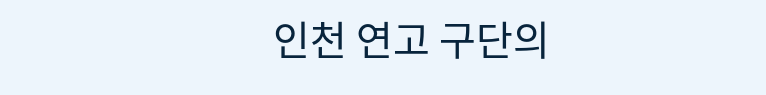인천 연고 구단의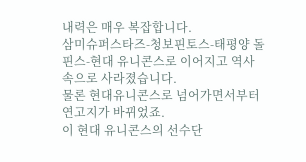내력은 매우 복잡합니다.
삼미슈퍼스타즈-청보핀토스-태평양 돌핀스-현대 유니콘스로 이어지고 역사 속으로 사라졌습니다.
물론 현대유니콘스로 넘어가면서부터 연고지가 바뀌었죠.
이 현대 유니콘스의 선수단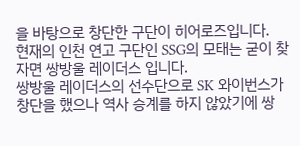을 바탕으로 창단한 구단이 히어로즈입니다.
현재의 인천 연고 구단인 SSG의 모태는 굳이 찾자면 쌍방울 레이더스 입니다.
쌍방울 레이더스의 선수단으로 SK 와이번스가 창단을 했으나 역사 승계를 하지 않았기에 쌍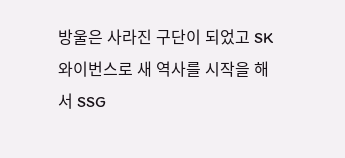방울은 사라진 구단이 되었고 SK와이번스로 새 역사를 시작을 해서 SSG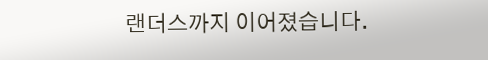랜더스까지 이어졌습니다.